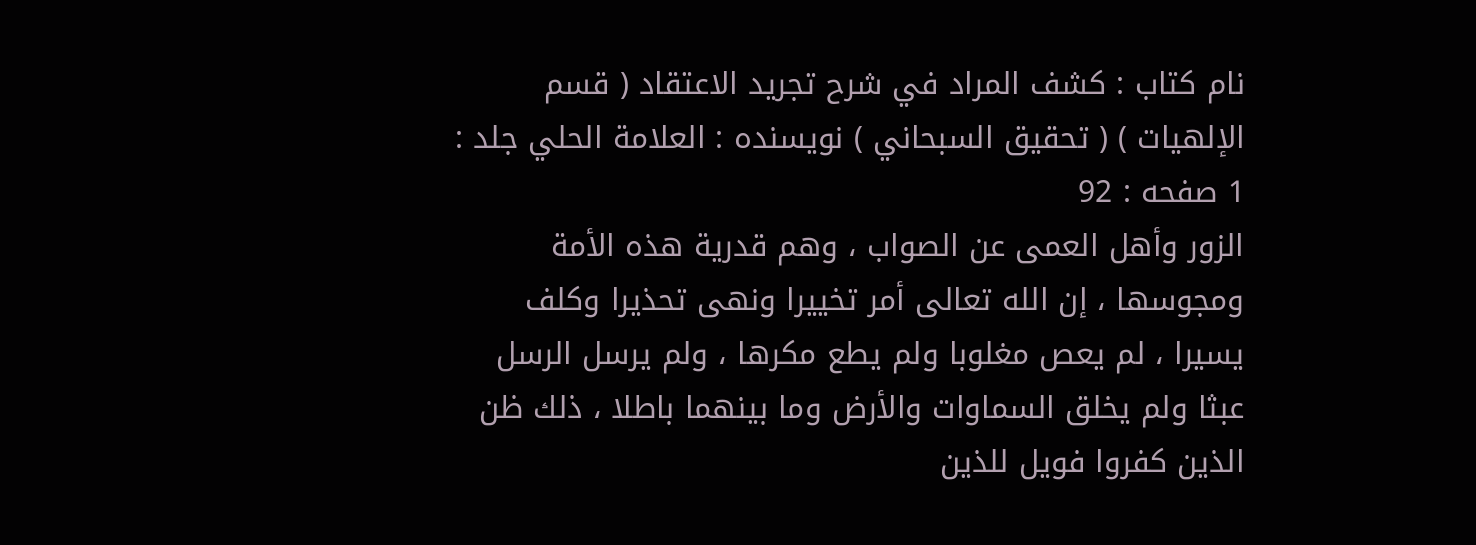نام کتاب : كشف المراد في شرح تجريد الاعتقاد ( قسم الإلهيات ) ( تحقيق السبحاني ) نویسنده : العلامة الحلي جلد : 1 صفحه : 92
الزور وأهل العمى عن الصواب ، وهم قدرية هذه الأمة ومجوسها ، إن الله تعالى أمر تخييرا ونهى تحذيرا وكلف يسيرا ، لم يعص مغلوبا ولم يطع مكرها ، ولم يرسل الرسل عبثا ولم يخلق السماوات والأرض وما بينهما باطلا ، ذلك ظن الذين كفروا فويل للذين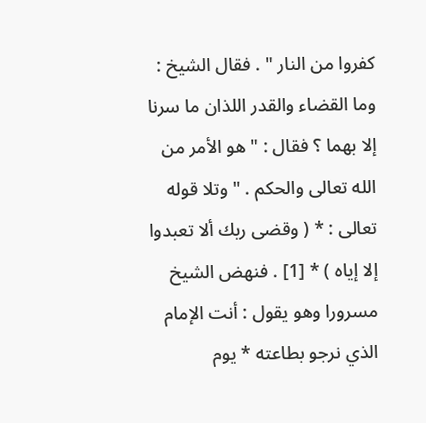كفروا من النار " . فقال الشيخ : وما القضاء والقدر اللذان ما سرنا إلا بهما ؟ فقال : " هو الأمر من الله تعالى والحكم . " وتلا قوله تعالى : * ( وقضى ربك ألا تعبدوا إلا إياه ) * [1] . فنهض الشيخ مسرورا وهو يقول : أنت الإمام الذي نرجو بطاعته * يوم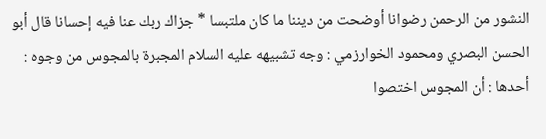النشور من الرحمن رضوانا أوضحت من ديننا ما كان ملتبسا * جزاك ربك عنا فيه إحسانا قال أبو الحسن البصري ومحمود الخوارزمي : وجه تشبيهه عليه السلام المجبرة بالمجوس من وجوه : أحدها : أن المجوس اختصوا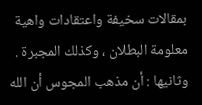بمقالات سخيفة واعتقادات واهية معلومة البطلان ، وكذلك المجبرة . وثانيها : أن مذهب المجوس أن الله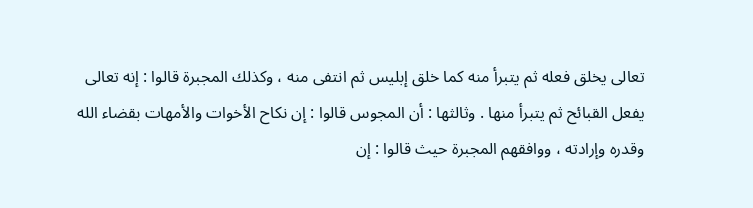تعالى يخلق فعله ثم يتبرأ منه كما خلق إبليس ثم انتفى منه ، وكذلك المجبرة قالوا : إنه تعالى يفعل القبائح ثم يتبرأ منها . وثالثها : أن المجوس قالوا : إن نكاح الأخوات والأمهات بقضاء الله وقدره وإرادته ، ووافقهم المجبرة حيث قالوا : إن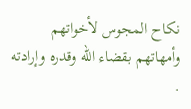نكاح المجوس لأخواتهم وأمهاتهم بقضاء الله وقدره وإرادته .